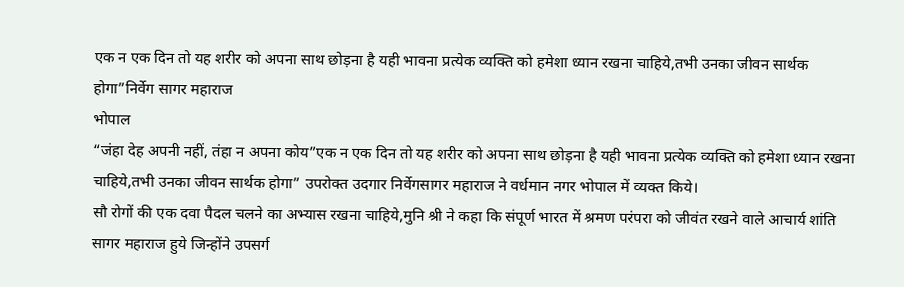एक न एक दिन तो यह शरीर को अपना साथ छोड़ना है यही भावना प्रत्येक व्यक्ति को हमेशा ध्यान रखना चाहिये,तभी उनका जीवन सार्थक होगा”निर्वेग सागर महाराज
भोपाल
“जंहा देह अपनी नहीं, तंहा न अपना कोय”एक न एक दिन तो यह शरीर को अपना साथ छोड़ना है यही भावना प्रत्येक व्यक्ति को हमेशा ध्यान रखना चाहिये,तभी उनका जीवन सार्थक होगा” उपरोक्त उदगार निर्वेगसागर महाराज ने वर्धमान नगर भोपाल में व्यक्त किये।
सौ रोगों की एक दवा पैदल चलने का अभ्यास रखना चाहिये,मुनि श्री ने कहा कि संपूर्ण भारत में श्रमण परंपरा को जीवंत रखने वाले आचार्य शांति सागर महाराज हुये जिन्होंने उपसर्ग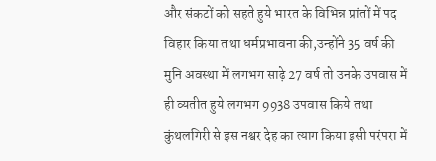और संकटों को सहते हुये भारत के विभिन्न प्रांतों में पद विहार किया तथा धर्मप्रभावना की,उन्होंने 35 वर्ष की मुनि अवस्था में लगभग साढ़े 27 वर्ष तो उनके उपवास में ही व्यतीत हुये लगभग 9938 उपवास किये तथा कुंथलगिरी से इस नश्वर देह का त्याग किया इसी परंपरा में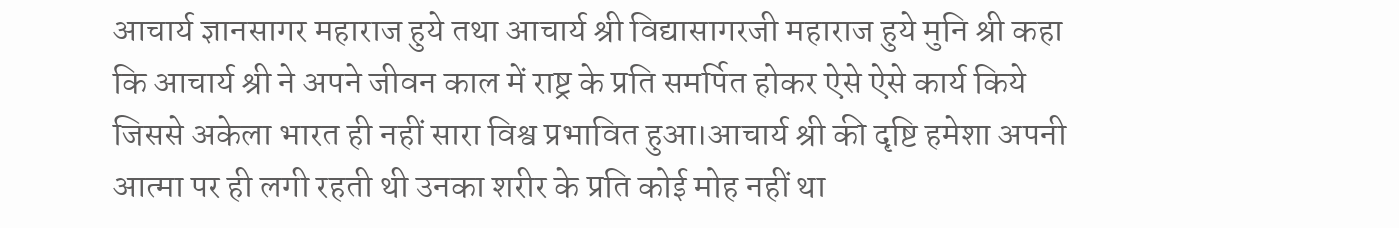आचार्य ज्ञानसागर महाराज हुये तथा आचार्य श्री विद्यासागरजी महाराज हुये मुनि श्री कहा कि आचार्य श्री ने अपने जीवन काल में राष्ट्र के प्रति समर्पित होकर ऐसे ऐसे कार्य किये जिससे अकेला भारत ही नहीं सारा विश्व प्रभावित हुआ।आचार्य श्री की दृष्टि हमेशा अपनी आत्मा पर ही लगी रहती थी उनका शरीर के प्रति कोई मोह नहीं था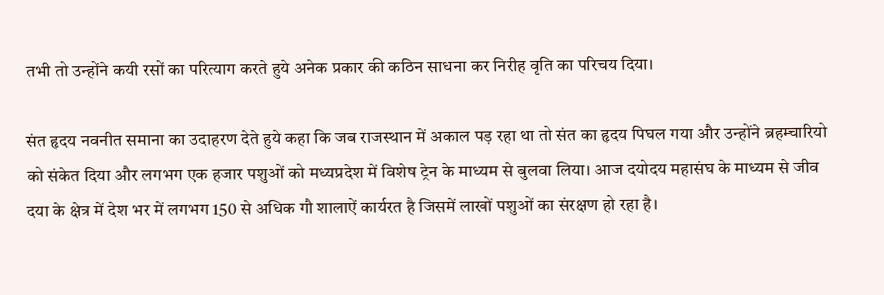तभी तो उन्होंने कयी रसों का परित्याग करते हुये अनेक प्रकार की कठिन साधना कर निरीह वृति का परिचय दिया।

संत हृदय नवनीत समाना का उदाहरण देते हुये कहा कि जब राजस्थान में अकाल पड़ रहा था तो संत का हृदय पिघल गया और उन्होंने ब्रहम्चारियो को संकेत दिया और लगभग एक हजार पशुओं को मध्यप्रदेश में विशेष ट्रेन के माध्यम से बुलवा लिया। आज दयोदय महासंघ के माध्यम से जीव दया के क्षेत्र में देश भर में लगभग 150 से अधिक गौ शालाऐं कार्यरत है जिसमें लाखों पशुओं का संरक्षण हो रहा है।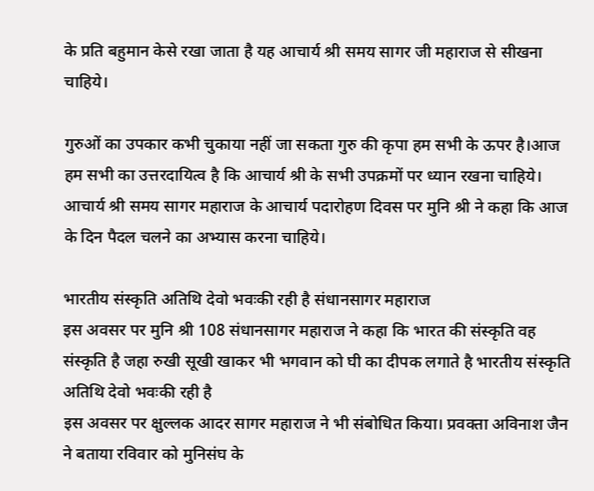के प्रति बहुमान केसे रखा जाता है यह आचार्य श्री समय सागर जी महाराज से सीखना चाहिये।

गुरुओं का उपकार कभी चुकाया नहीं जा सकता गुरु की कृपा हम सभी के ऊपर है।आज हम सभी का उत्तरदायित्व है कि आचार्य श्री के सभी उपक्रमों पर ध्यान रखना चाहिये। आचार्य श्री समय सागर महाराज के आचार्य पदारोहण दिवस पर मुनि श्री ने कहा कि आज के दिन पैदल चलने का अभ्यास करना चाहिये।

भारतीय संस्कृति अतिथि देवो भवःकी रही है संधानसागर महाराज
इस अवसर पर मुनि श्री 108 संधानसागर महाराज ने कहा कि भारत की संस्कृति वह संस्कृति है जहा रुखी सूखी खाकर भी भगवान को घी का दीपक लगाते है भारतीय संस्कृति अतिथि देवो भवःकी रही है
इस अवसर पर क्षुल्लक आदर सागर महाराज ने भी संबोधित किया। प्रवक्ता अविनाश जैन ने बताया रविवार को मुनिसंघ के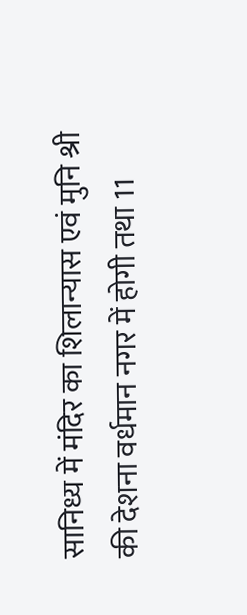सानिध्य में मंदिर का शिलान्यास एवं मुनि श्री की देशना वर्धमान नगर में होगी तथा 11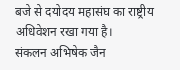बजे से दयोदय महासंघ का राष्ट्रीय अधिवेशन रखा गया है।
संकलन अभिषेक जैन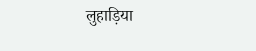लुहाड़िया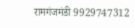रामगंजमंडी 9929747312